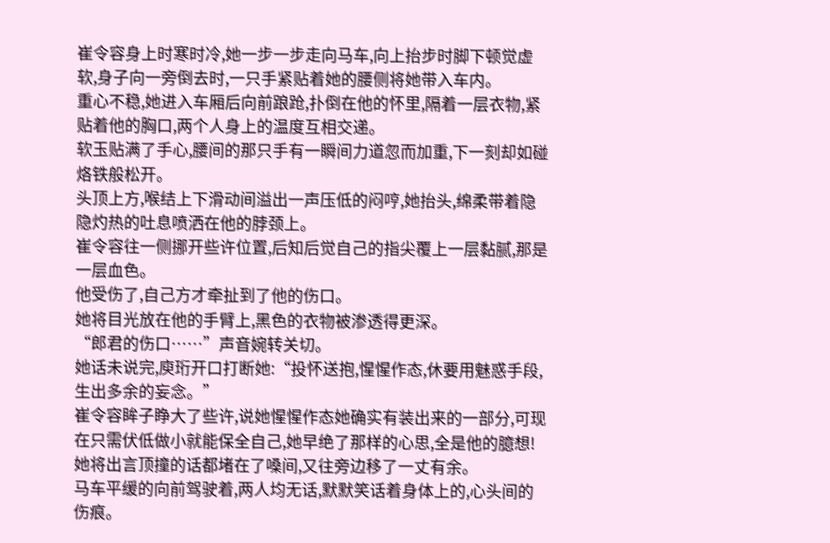崔令容身上时寒时冷,她一步一步走向马车,向上抬步时脚下顿觉虚软,身子向一旁倒去时,一只手紧贴着她的腰侧将她带入车内。
重心不稳,她进入车厢后向前踉跄,扑倒在他的怀里,隔着一层衣物,紧贴着他的胸口,两个人身上的温度互相交递。
软玉贴满了手心,腰间的那只手有一瞬间力道忽而加重,下一刻却如碰烙铁般松开。
头顶上方,喉结上下滑动间溢出一声压低的闷哼,她抬头,绵柔带着隐隐灼热的吐息喷洒在他的脖颈上。
崔令容往一侧挪开些许位置,后知后觉自己的指尖覆上一层黏腻,那是一层血色。
他受伤了,自己方才牵扯到了他的伤口。
她将目光放在他的手臂上,黑色的衣物被渗透得更深。
“郎君的伤口……”声音婉转关切。
她话未说完,庾珩开口打断她:“投怀送抱,惺惺作态,休要用魅惑手段,生出多余的妄念。”
崔令容眸子睁大了些许,说她惺惺作态她确实有装出来的一部分,可现在只需伏低做小就能保全自己,她早绝了那样的心思,全是他的臆想!
她将出言顶撞的话都堵在了嗓间,又往旁边移了一丈有余。
马车平缓的向前驾驶着,两人均无话,默默笑话着身体上的,心头间的伤痕。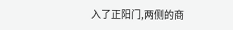入了正阳门,两侧的商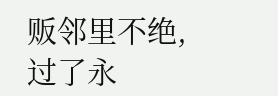贩邻里不绝,过了永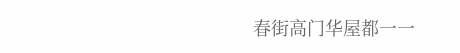春街高门华屋都一一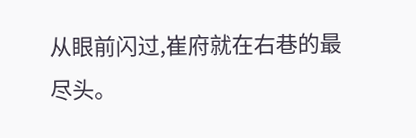从眼前闪过,崔府就在右巷的最尽头。